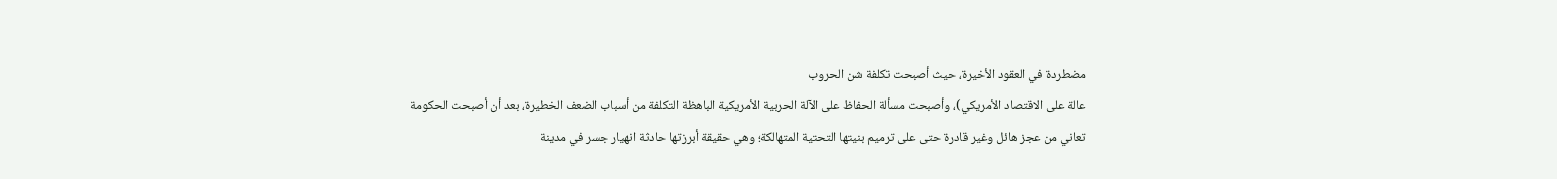مضطردة في العقود الأخيرة، حيث أصبحت تكلفة شن الحروب
عالة على الاقتصاد الأمريكي)، وأصبحت مسألة الحفاظ على الآلة الحربية الأمريكية الباهظة التكلفة من أسباب الضعف الخطيرة، بعد أن أصبحت الحكومة تعاني من عجز هائل وغير قادرة حتى على ترميم بنيتها التحتية المتهالكة؛ وهي حقيقة أبرزتها حادثة انهيار جسر في مدينة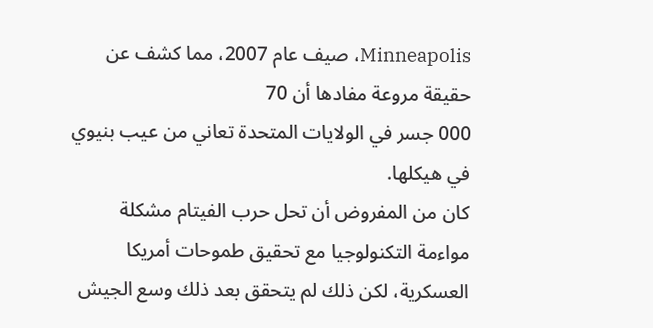Minneapolis، صيف عام 2007، مما كشف عن حقيقة مروعة مفادها أن 70
000 جسر في الولايات المتحدة تعاني من عيب بنيوي في هيكلها.
كان من المفروض أن تحل حرب الفيتام مشكلة مواءمة التكنولوجيا مع تحقيق طموحات أمريكا العسكرية، لكن ذلك لم يتحقق بعد ذلك وسع الجيش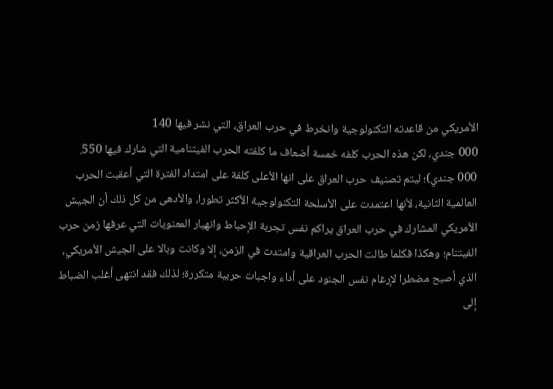الأمريكي من قاعدته التكنولوجية وانخرط في حرب العراق، التي نشر فيها 140
000 جندي، لكن هذه الحرب كلفه خمسة أضعاف ما كلفته الحرب الفيتنامية التي شارك فيها 550. 000 جندي)؛ ليتم تصنيف حرب العراق على انها الأعلى كلفة على امتداد الفترة التي أعقبت الحرب العالمية الثانية، لأنها اعتمدت على الأسلحة التكنولوجية الأكثر تطورا، والأدهى من كل ذلك أن الجيش الأمريكي المشارك في حرب العراق يراكم نفس تجربة الإحباط وانهيار المعنويات التي عرفها زمن حرب الفيتنام؛ وهكذا فكلما طالت الحرب العراقية وامتدت في الزمن، إلا وكانت وبالا على الجيش الأمريكي، الذي أصبح مضطرا لإرغام نفس الجنود على أداء واجبات حربية متكررة؛ لذلك فقد انتهى أغلب الضباط إلى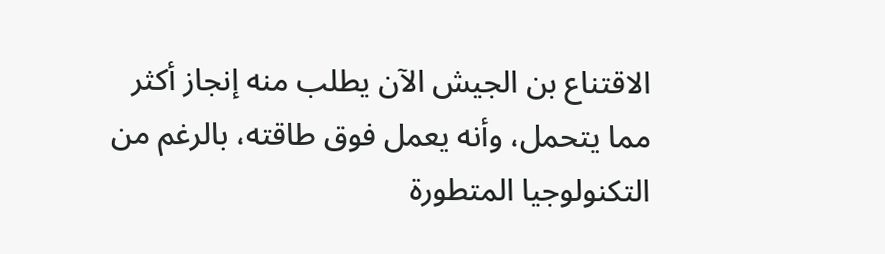الاقتناع بن الجيش الآن يطلب منه إنجاز أكثر مما يتحمل، وأنه يعمل فوق طاقته، بالرغم من التكنولوجيا المتطورة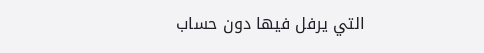التي يرفل فيها دون حساب